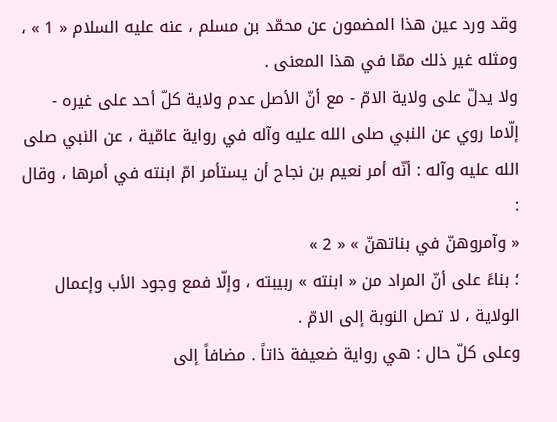وقد ورد عين هذا المضمون عن محمّد بن مسلم ، عنه عليه السلام « 1 » ، ومثله غير ذلك ممّا في هذا المعنى .
ولا يدلّ على ولاية الامّ - مع أنّ الأصل عدم ولاية كلّ أحد على غيره - إلّاما روي عن النبي صلى الله عليه وآله في رواية عامّية ، عن النبي صلى الله عليه وآله : أنّه أمر نعيم بن نجاح أن يستأمر امّ ابنته في أمرها ، وقال :
« وآمروهنّ في بناتهنّ » « 2 »
؛ بناءً على أنّ المراد من « ابنته » ربيبته ، وإلّا فمع وجود الأب وإعمال الولاية ، لا تصل النوبة إلى الامّ .
وعلى كلّ حال : هي رواية ضعيفة ذاتاً . مضافاً إلى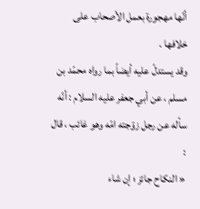أنّها مهجورة بعمل الأصحاب على خلافها .
وقد يستدلّ عليه أيضاً بما رواه محمّد بن مسلم ، عن أبي جعفر عليه السلام : أنّه سأله عن رجل زوّجته امّه وهو غائب ، قال :
« النكاح جائز ؛ إن شاء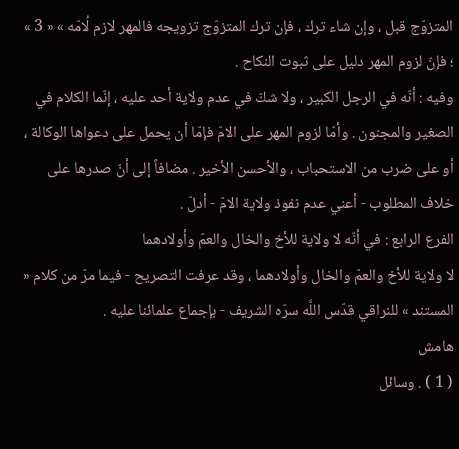المتزوّج قبل ، وإن شاء ترك ، فإن ترك المتزوّج تزويجه فالمهر لازم لُامّه » « 3 »
؛ فإنّ لزوم المهر دليل على ثبوت النكاح .
وفيه : أنّه في الرجل الكبير ، ولا شكّ في عدم ولاية أحد عليه ، إنّما الكلام في الصغير والمجنون . وأمّا لزوم المهر على الامّ فإمّا أن يحمل على دعواها الوكالة ، أو على ضرب من الاستحباب ، والأحسن الأخير . مضافاً إلى أنّ صدرها على خلاف المطلوب - أعني عدم نفوذ ولاية الامّ - أدلّ .
الفرع الرابع : في أنّه لا ولاية للأخ والخال والعمّ وأولادهما
لا ولاية للأخ والعمّ والخال وأولادهما ، وقد عرفت التصريح - فيما مرّ من كلام « المستند » للنراقي قدّس اللَّه سرّه الشريف - بإجماع علمائنا عليه .
هامش
( 1 ) . وسائل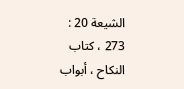الشيعة 20 : 273 ، كتاب النكاح ، أبواب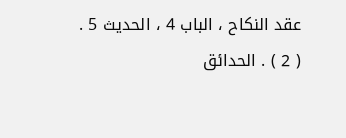عقد النكاح ، الباب 4 ، الحديث 5 .
( 2 ) . الحدائق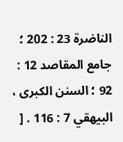الناضرة 23 : 202 ؛ جامع المقاصد 12 : 92 ؛ السنن الكبرى ، البيهقي 7 : 116 . [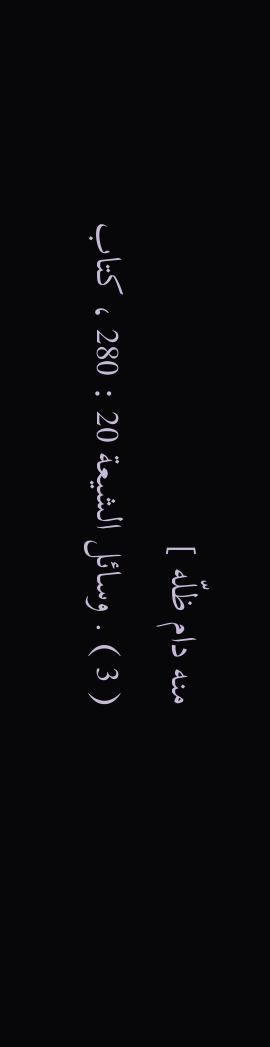منه دام ظلّه ]
( 3 ) . وسائل الشيعة 20 : 280 ، كتاب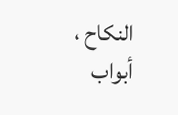النكاح ، أبواب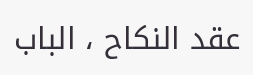عقد النكاح ، الباب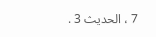7 ، الحديث 3 .